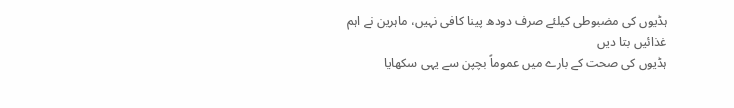ہڈیوں کی مضبوطی کیلئے صرف دودھ پینا کافی نہیں، ماہرین نے اہم غذائیں بتا دیں
ہڈیوں کی صحت کے بارے میں عموماً بچپن سے یہی سکھایا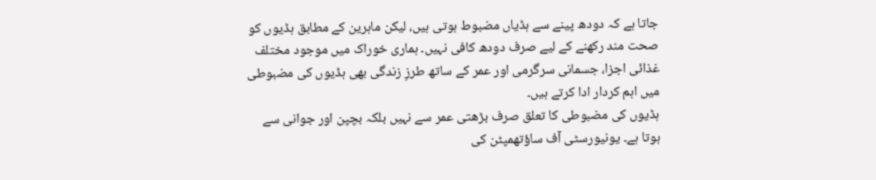جاتا ہے کہ دودھ پینے سے ہڈیاں مضبوط ہوتی ہیں، لیکن ماہرین کے مطابق ہڈیوں کو صحت مند رکھنے کے لیے صرف دودھ کافی نہیں۔ ہماری خوراک میں موجود مختلف غذائی اجزا، جسمانی سرگرمی اور عمر کے ساتھ طرزِ زندگی بھی ہڈیوں کی مضبوطی میں اہم کردار ادا کرتے ہیں۔
ہڈیوں کی مضبوطی کا تعلق صرف بڑھتی عمر سے نہیں بلکہ بچپن اور جوانی سے ہوتا ہے۔ یونیورسٹی آف ساؤتھمپٹن کی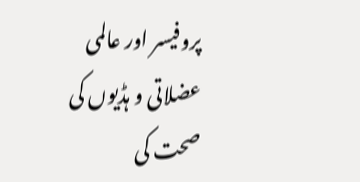پروفیسر اور عالمی عضلاتی و ہڈیوں کی صحت کی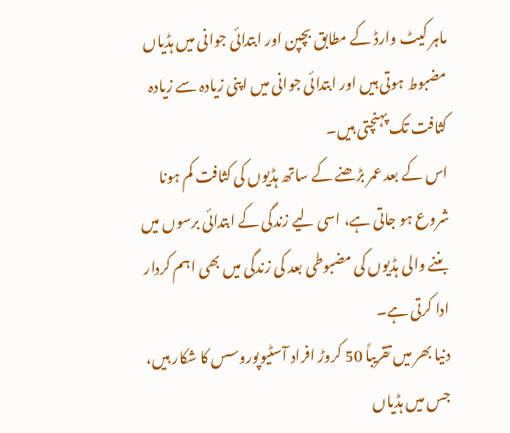ماہر کیٹ وارڈ کے مطابق بچپن اور ابتدائی جوانی میں ہڈیاں مضبوط ہوتی ہیں اور ابتدائی جوانی میں اپنی زیادہ سے زیادہ کثافت تک پہنچتی ہیں۔
اس کے بعد عمر بڑھنے کے ساتھ ہڈیوں کی کثافت کم ہونا شروع ہو جاتی ہے، اسی لیے زندگی کے ابتدائی برسوں میں بننے والی ہڈیوں کی مضبوطی بعد کی زندگی میں بھی اہم کردار ادا کرتی ہے۔
دنیا بھر میں تقریباً 50 کروڑ افراد آسٹیوپوروسس کا شکار ہیں، جس میں ہڈیاں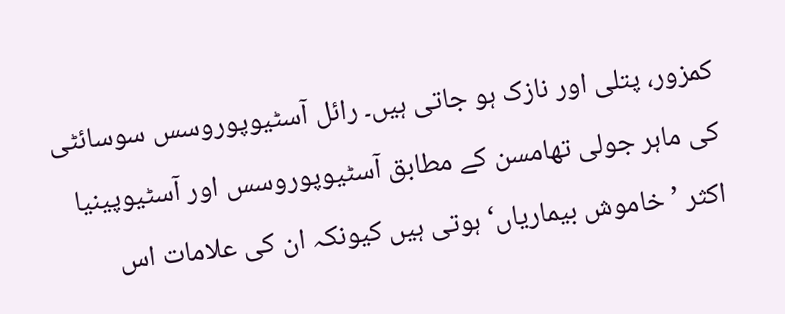کمزور، پتلی اور نازک ہو جاتی ہیں۔ رائل آسٹیوپوروسس سوسائٹی کی ماہر جولی تھامسن کے مطابق آسٹیوپوروسس اور آسٹیوپینیا اکثر ’خاموش بیماریاں‘ ہوتی ہیں کیونکہ ان کی علامات اس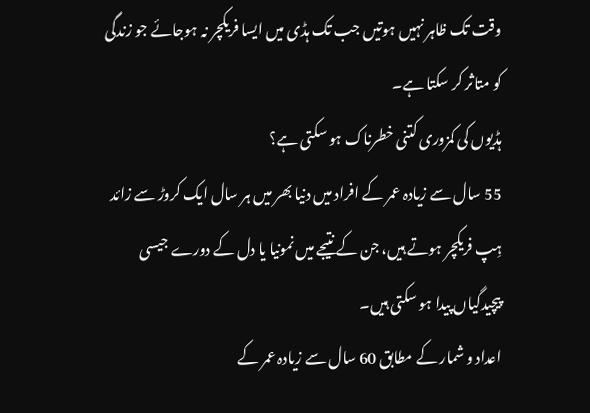وقت تک ظاہر نہیں ہوتیں جب تک ہڈی میں ایسا فریکچر نہ ہوجائے جو زندگی کو متاثر کر سکتا ہے۔
ہڈیوں کی کمزوری کتنی خطرناک ہو سکتی ہے؟
55 سال سے زیادہ عمر کے افراد میں دنیا بھر میں ہر سال ایک کروڑ سے زائد ہِپ فریکچر ہوتے ہیں، جن کے نتیجے میں نمونیا یا دل کے دورے جیسی پیچیدگیاں پیدا ہو سکتی ہیں۔
اعداد و شمار کے مطابق 60 سال سے زیادہ عمر کے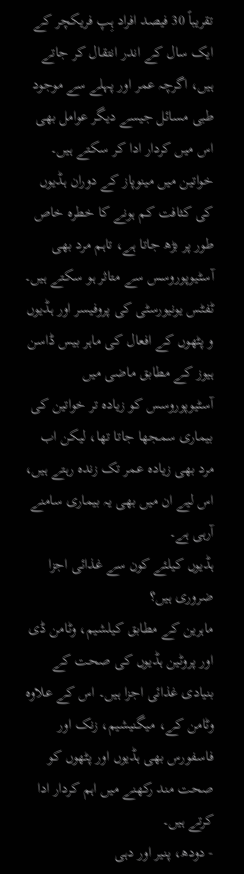تقریباً 30 فیصد افراد ہِپ فریکچر کے ایک سال کے اندر انتقال کر جاتے ہیں، اگرچہ عمر اور پہلے سے موجود طبی مسائل جیسے دیگر عوامل بھی اس میں کردار ادا کر سکتے ہیں۔
خواتین میں مینوپاز کے دوران ہڈیوں کی کثافت کم ہونے کا خطرہ خاص طور پر بڑھ جاتا ہے، تاہم مرد بھی آسٹیوپوروسس سے متاثر ہو سکتے ہیں۔
ٹفٹس یونیورسٹی کی پروفیسر اور ہڈیوں و پٹھوں کے افعال کی ماہر بیس ڈاسن ہیوز کے مطابق ماضی میں آسٹیوپوروسس کو زیادہ تر خواتین کی بیماری سمجھا جاتا تھا، لیکن اب مرد بھی زیادہ عمر تک زندہ رہتے ہیں، اس لیے ان میں بھی یہ بیماری سامنے آرہی ہے۔
ہڈیوں کیلئے کون سے غذائی اجزا ضروری ہیں؟
ماہرین کے مطابق کیلشیم، وٹامن ڈی اور پروٹین ہڈیوں کی صحت کے بنیادی غذائی اجزا ہیں۔ اس کے علاوہ وٹامن کے، میگنیشیم، زنک اور فاسفورس بھی ہڈیوں اور پٹھوں کو صحت مند رکھنے میں اہم کردار ادا کرتے ہیں۔
- دودھ، پنیر اور دہی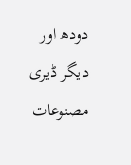دودھ اور دیگر ڈیری مصنوعات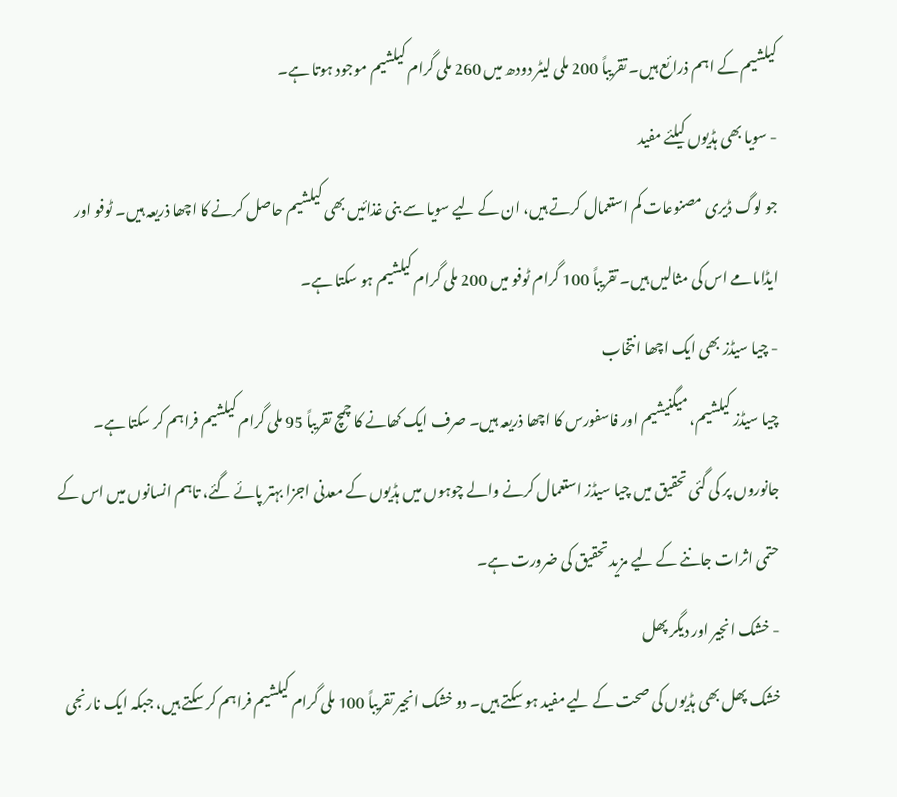کیلشیم کے اہم ذرائع ہیں۔ تقریباً 200 ملی لیٹر دودھ میں 260 ملی گرام کیلشیم موجود ہوتا ہے۔
- سویا بھی ہڈیوں کیلئے مفید
جو لوگ ڈیری مصنوعات کم استعمال کرتے ہیں، ان کے لیے سویا سے بنی غذائیں بھی کیلشیم حاصل کرنے کا اچھا ذریعہ ہیں۔ ٹوفو اور ایڈامامے اس کی مثالیں ہیں۔ تقریباً 100 گرام ٹوفو میں 200 ملی گرام کیلشیم ہو سکتا ہے۔
- چیا سیڈز بھی ایک اچھا انتخاب
چیا سیڈز کیلشیم، میگنیشیم اور فاسفورس کا اچھا ذریعہ ہیں۔ صرف ایک کھانے کا چمچ تقریباً 95 ملی گرام کیلشیم فراہم کر سکتا ہے۔
جانوروں پر کی گئی تحقیق میں چیا سیڈز استعمال کرنے والے چوہوں میں ہڈیوں کے معدنی اجزا بہتر پائے گئے، تاہم انسانوں میں اس کے حتمی اثرات جاننے کے لیے مزید تحقیق کی ضرورت ہے۔
- خشک انجیر اور دیگر پھل
خشک پھل بھی ہڈیوں کی صحت کے لیے مفید ہو سکتے ہیں۔ دو خشک انجیر تقریباً 100 ملی گرام کیلشیم فراہم کر سکتے ہیں، جبکہ ایک نارنجی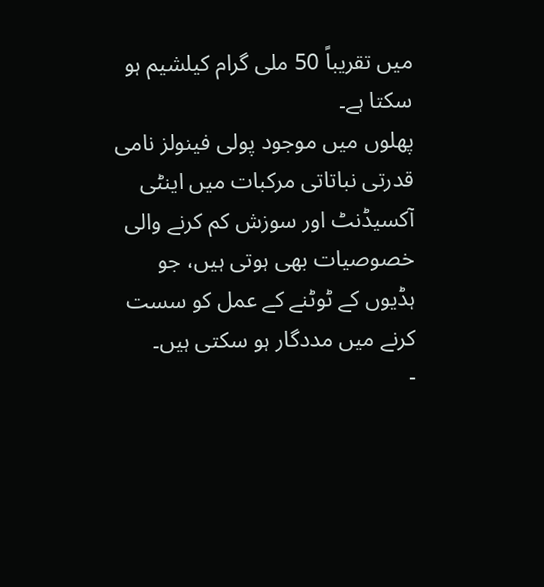میں تقریباً 50 ملی گرام کیلشیم ہو سکتا ہے۔
پھلوں میں موجود پولی فینولز نامی قدرتی نباتاتی مرکبات میں اینٹی آکسیڈنٹ اور سوزش کم کرنے والی خصوصیات بھی ہوتی ہیں، جو ہڈیوں کے ٹوٹنے کے عمل کو سست کرنے میں مددگار ہو سکتی ہیں۔
-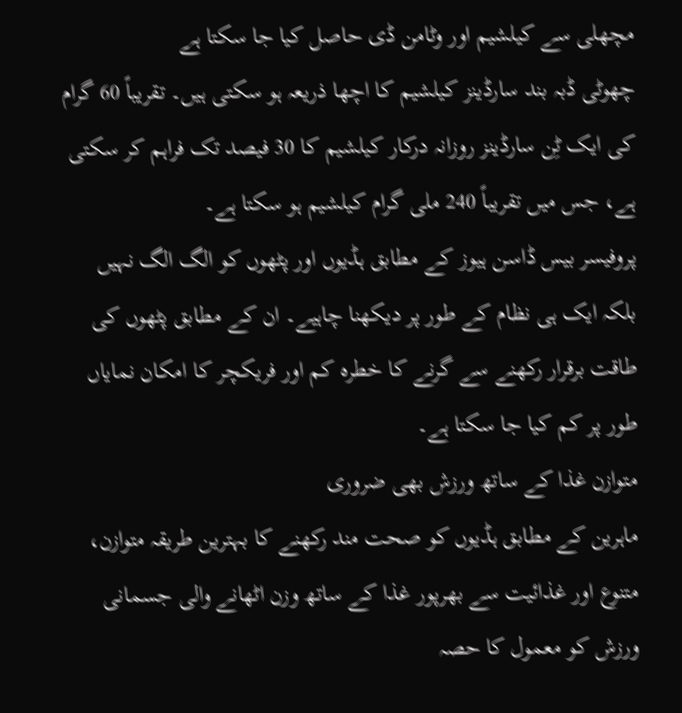مچھلی سے کیلشیم اور وٹامن ڈی حاصل کیا جا سکتا ہے
چھوٹی ڈبہ بند سارڈینز کیلشیم کا اچھا ذریعہ ہو سکتی ہیں۔ تقریباً 60 گرام کی ایک ٹِن سارڈینز روزانہ درکار کیلشیم کا 30 فیصد تک فراہم کر سکتی ہے، جس میں تقریباً 240 ملی گرام کیلشیم ہو سکتا ہے۔
پروفیسر بیس ڈاسن ہیوز کے مطابق ہڈیوں اور پٹھوں کو الگ الگ نہیں بلکہ ایک ہی نظام کے طور پر دیکھنا چاہیے۔ ان کے مطابق پٹھوں کی طاقت برقرار رکھنے سے گرنے کا خطرہ کم اور فریکچر کا امکان نمایاں طور پر کم کیا جا سکتا ہے۔
متوازن غذا کے ساتھ ورزش بھی ضروری
ماہرین کے مطابق ہڈیوں کو صحت مند رکھنے کا بہترین طریقہ متوازن، متنوع اور غذائیت سے بھرپور غذا کے ساتھ وزن اٹھانے والی جسمانی ورزش کو معمول کا حصہ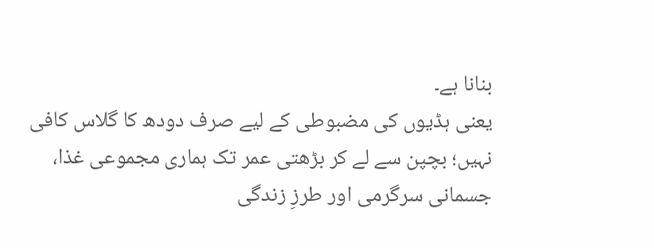بنانا ہے۔
یعنی ہڈیوں کی مضبوطی کے لیے صرف دودھ کا گلاس کافی نہیں؛ بچپن سے لے کر بڑھتی عمر تک ہماری مجموعی غذا، جسمانی سرگرمی اور طرزِ زندگی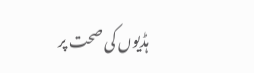ہڈیوں کی صحت پر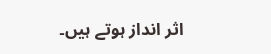اثر انداز ہوتے ہیں۔